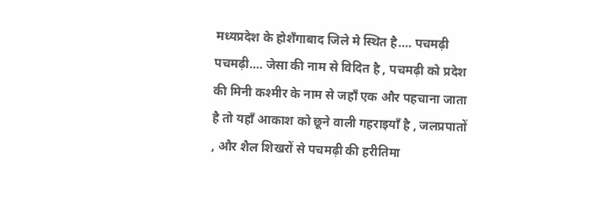मध्यप्रदेश के होशँगाबाद जिले मे स्थित है…. पचमढ़ी
पचमढ़ी…. जेसा की नाम से विदित है , पचमढ़ी को प्रदेश की मिनी कश्मीर के नाम से जहाँ एक और पहचाना जाता है तो यहाँ आकाश को छूने वाली गहराइयाँ है , जलप्रपातों , और शैल शिखरों से पचमढ़ी की हरीतिमा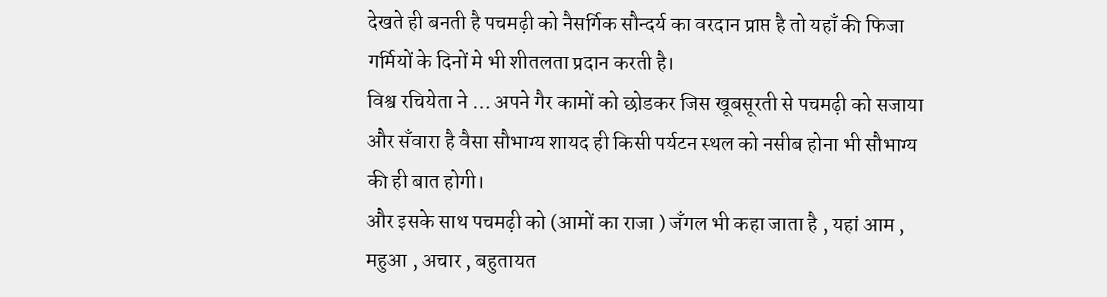देखते ही बनती है पचमढ़ी को नैसर्गिक सौन्दर्य का वरदान प्राप्त है तो यहाँ की फिजा गर्मियों के दिनों मे भी शीतलता प्रदान करती है।
विश्व रचियेता ने … अपने गैर कामों को छोडकर जिस खूबसूरती से पचमढ़ी को सजाया और सँवारा है वैसा सौभाग्य शायद ही किसी पर्यटन स्थल को नसीब होना भी सौभाग्य की ही बात होगी।
और इसके साथ पचमढ़ी को (आमों का राजा ) जँगल भी कहा जाता है , यहां आम , महुआ , अचार , बहुतायत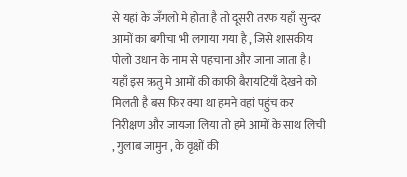से यहां के जँगलो मे होता है तो दूसरी तरफ यहाँ सुन्दर आमों का बगीचा भी लगाया गया है , जिसे शासकीय पोलो उधान के नाम से पहचाना और जाना जाता है।
यहाँ इस ऋतु मे आमों की काफी बैरायटियाँ देखने को मिलती है बस फिर क्या था हमने वहां पहुंच कर निरीक्षण और जायजा लिया तो हमे आमों के साथ लिची , गुलाब जामुन , के वृक्षों की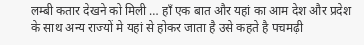लम्बी कतार देखने को मिली … हाँ एक बात और यहां का आम देश और प्रदेश के साथ अन्य राज्यों मे यहां से होकर जाता है उसे कहते है पचमढ़ी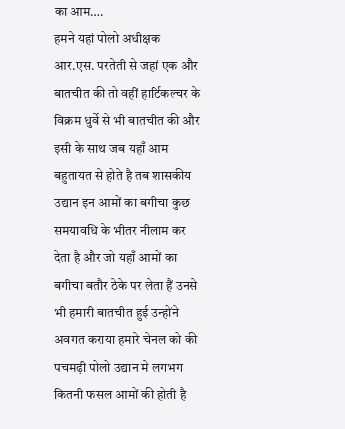का आम….
हमने यहां पोलो अधीक्षक आर.एस. परतेती से जहां एक और बातचीत की तो वहीं हार्टिकल्चर के विक्रम धुर्वे से भी बातचीत की और इसी के साथ जब यहाँ आम बहुतायत से होते है तब शासकीय उद्यान इन आमों का बगीचा कुछ समयावधि के भीतर नीलाम कर देता है और जो यहाँ आमों का बगीचा बतौर ठेके पर लेता हैं उनसे भी हमारी बातचीत हुई उन्होंने अवगत कराया हमारे चेनल को की पचमढ़ी पोलो उद्यान मे लगभग कितनी फसल आमों की होती है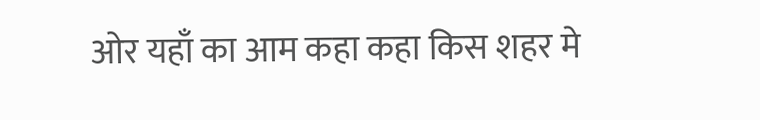ओर यहाँ का आम कहा कहा किस शहर मे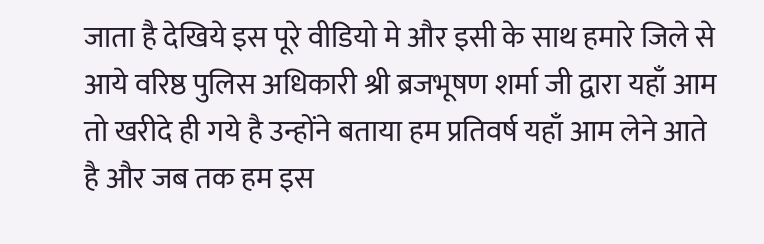जाता है देखिये इस पूरे वीडियो मे और इसी के साथ हमारे जिले से आये वरिष्ठ पुलिस अधिकारी श्री ब्रजभूषण शर्मा जी द्वारा यहाँ आम तो खरीदे ही गये है उन्होंने बताया हम प्रतिवर्ष यहाँ आम लेने आते है और जब तक हम इस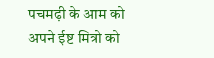पचमढ़ी के आम को अपने ईष्ट मित्रो को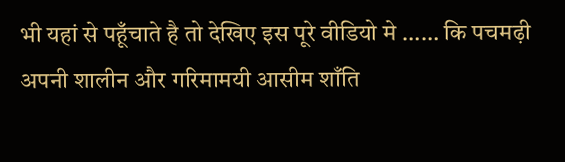भी यहां से पहूँचाते है तो देखिए इस पूरे वीडियो मे …… कि पचमढ़ी अपनी शालीन और गरिमामयी आसीम शाँति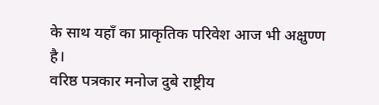के साथ यहाँ का प्राकृतिक परिवेश आज भी अक्षुण्ण है।
वरिष्ठ पत्रकार मनोज दुबे राष्ट्रीय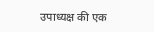उपाध्यक्ष की एक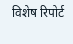विशेष रिपोर्ट